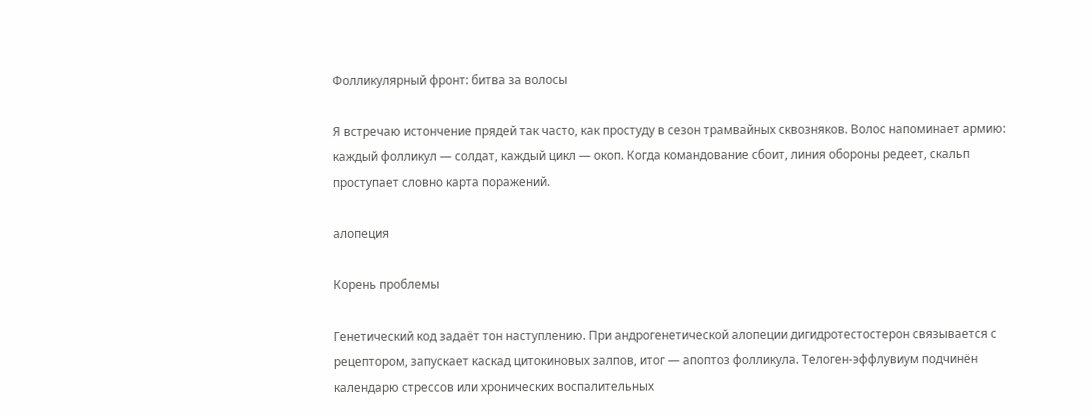Фолликулярный фронт: битва за волосы

Я встречаю истончение прядей так часто, как простуду в сезон трамвайных сквозняков. Волос напоминает армию: каждый фолликул — солдат, каждый цикл — окоп. Когда командование сбоит, линия обороны редеет, скальп проступает словно карта поражений.

алопеция

Корень проблемы

Генетический код задаёт тон наступлению. При андрогенетической алопеции дигидротестостерон связывается с рецептором, запускает каскад цитокиновых залпов, итог — апоптоз фолликула. Телоген-эффлувиум подчинён календарю стрессов или хронических воспалительных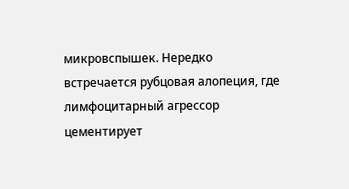микровспышек. Нередко встречается рубцовая алопеция, где лимфоцитарный агрессор цементирует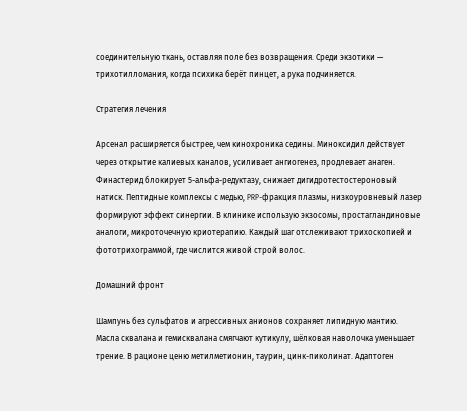соединительную ткань, оставляя поле без возвращения. Среди экзотики — трихотилломания, когда психика берёт пинцет, а рука подчиняется.

Стратегия лечения

Арсенал расширяется быстрее, чем кинохроника седины. Миноксидил действует через открытие калиевых каналов, усиливает ангиогенез, продлевает анаген. Финастерид блокирует 5-альфа-редуктазу, снижает дигидротестостероновый натиск. Пептидные комплексы с медью, PRP-фракция плазмы, низкоуровневый лазер формируют эффект синергии. В клинике использую экзосомы, простагландиновые аналоги, микроточечную криотерапию. Каждый шаг отслеживают трихоскопией и фототрихограммой, где числится живой строй волос.

Домашний фронт

Шампунь без сульфатов и агрессивных анионов сохраняет липидную мантию. Масла сквалана и гемисквалана смягчают кутикулу, шёлковая наволочка уменьшает трение. В рационе ценю метилметионин, таурин, цинк-пиколинат. Адаптоген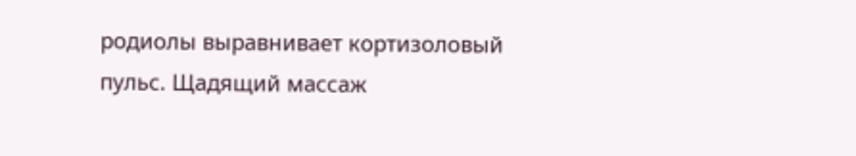родиолы выравнивает кортизоловый пульс. Щадящий массаж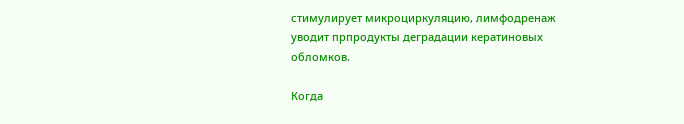стимулирует микроциркуляцию, лимфодренаж уводит прпродукты деградации кератиновых обломков.

Когда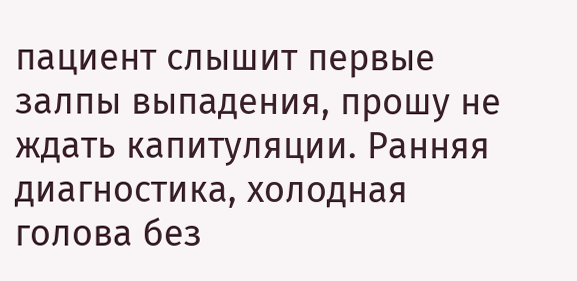пациент слышит первые залпы выпадения, прошу не ждать капитуляции. Ранняя диагностика, холодная голова без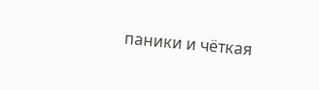паники и чёткая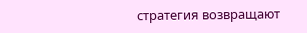стратегия возвращают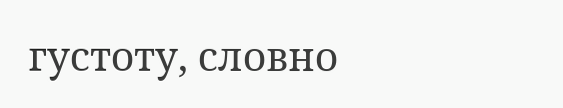густоту, словно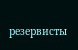резервисты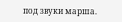под звуки марша.